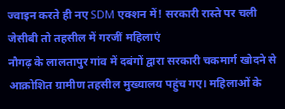ज्वाइन करते ही नए SDM एक्शन में! सरकारी रास्ते पर चली जेसीबी तो तहसील में गरजीं महिलाएं
नौगढ़ के लालतापुर गांव में दबंगों द्वारा सरकारी चकमार्ग खोदने से आक्रोशित ग्रामीण तहसील मुख्यालय पहुंच गए। महिलाओं के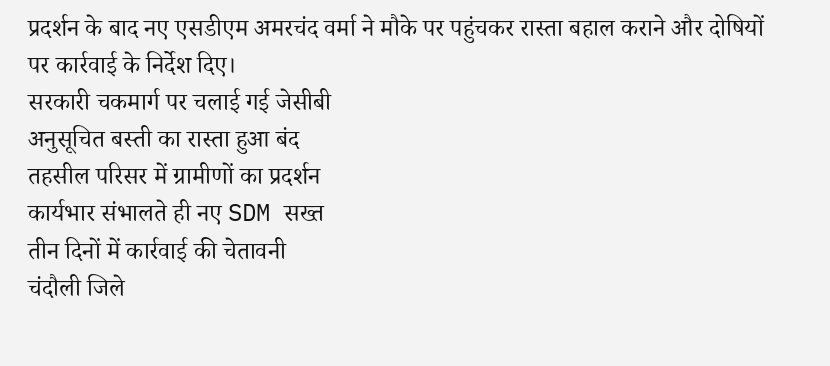प्रदर्शन के बाद नए एसडीएम अमरचंद वर्मा ने मौके पर पहुंचकर रास्ता बहाल कराने और दोषियों पर कार्रवाई के निर्देश दिए।
सरकारी चकमार्ग पर चलाई गई जेसीबी
अनुसूचित बस्ती का रास्ता हुआ बंद
तहसील परिसर में ग्रामीणों का प्रदर्शन
कार्यभार संभालते ही नए SDM सख्त
तीन दिनों में कार्रवाई की चेतावनी
चंदौली जिले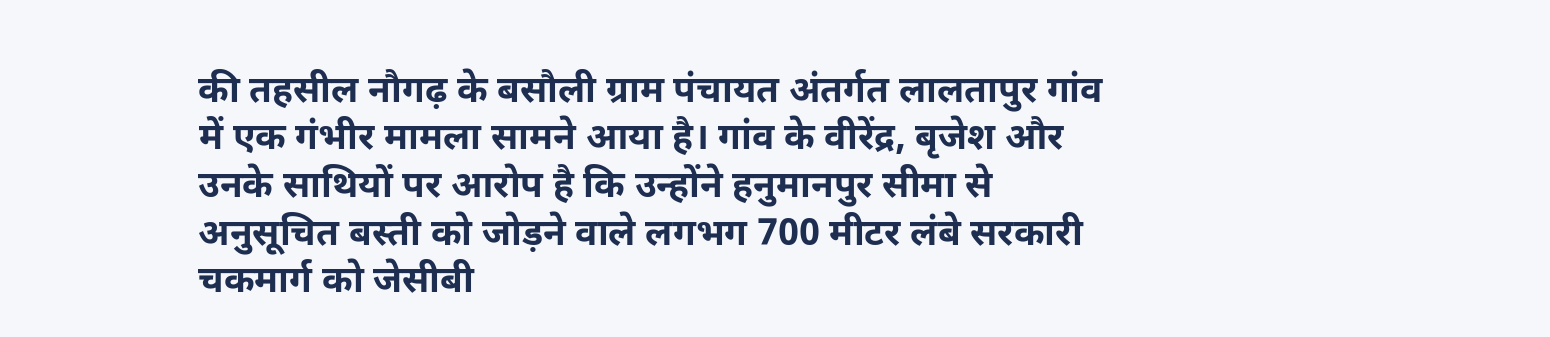की तहसील नौगढ़ के बसौली ग्राम पंचायत अंतर्गत लालतापुर गांव में एक गंभीर मामला सामने आया है। गांव के वीरेंद्र, बृजेश और उनके साथियों पर आरोप है कि उन्होंने हनुमानपुर सीमा से अनुसूचित बस्ती को जोड़ने वाले लगभग 700 मीटर लंबे सरकारी चकमार्ग को जेसीबी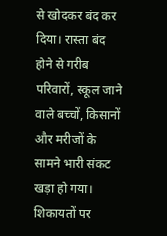से खोदकर बंद कर दिया। रास्ता बंद होने से गरीब परिवारों, स्कूल जाने वाले बच्चों, किसानों और मरीजों के सामने भारी संकट खड़ा हो गया।
शिकायतों पर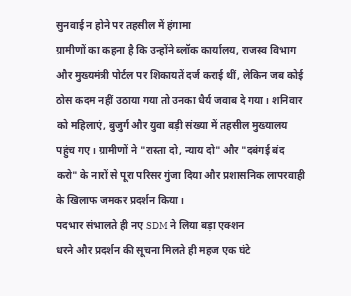सुनवाई न होने पर तहसील में हंगामा
ग्रामीणों का कहना है कि उन्होंने ब्लॉक कार्यालय, राजस्व विभाग और मुख्यमंत्री पोर्टल पर शिकायतें दर्ज कराई थीं, लेकिन जब कोई ठोस कदम नहीं उठाया गया तो उनका धैर्य जवाब दे गया। शनिवार को महिलाएं, बुजुर्ग और युवा बड़ी संख्या में तहसील मुख्यालय पहुंच गए। ग्रामीणों ने "रास्ता दो, न्याय दो" और "दबंगई बंद करो" के नारों से पूरा परिसर गुंजा दिया और प्रशासनिक लापरवाही के खिलाफ जमकर प्रदर्शन किया।
पदभार संभालते ही नए SDM ने लिया बड़ा एक्शन
धरने और प्रदर्शन की सूचना मिलते ही महज एक घंटे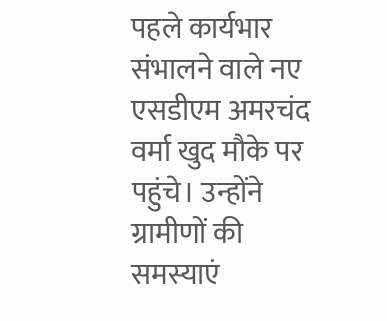पहले कार्यभार संभालने वाले नए एसडीएम अमरचंद वर्मा खुद मौके पर पहुंचे। उन्होंने ग्रामीणों की समस्याएं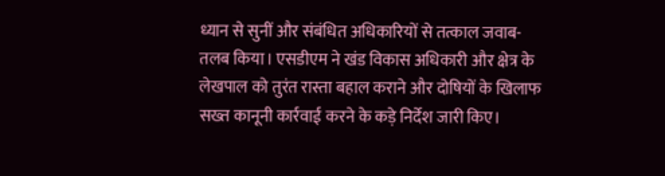ध्यान से सुनीं और संबंधित अधिकारियों से तत्काल जवाब-तलब किया। एसडीएम ने खंड विकास अधिकारी और क्षेत्र के लेखपाल को तुरंत रास्ता बहाल कराने और दोषियों के खिलाफ सख्त कानूनी कार्रवाई करने के कड़े निर्देश जारी किए।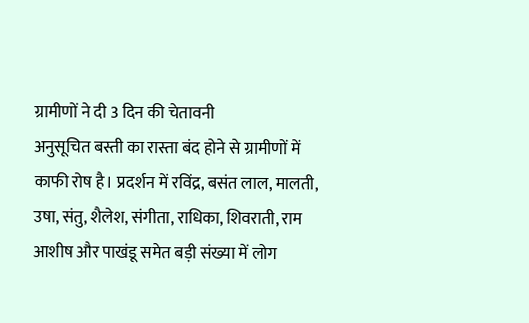ग्रामीणों ने दी 3 दिन की चेतावनी
अनुसूचित बस्ती का रास्ता बंद होने से ग्रामीणों में काफी रोष है। प्रदर्शन में रविंद्र, बसंत लाल, मालती, उषा, संतु, शैलेश, संगीता, राधिका, शिवराती, राम आशीष और पाखंडू समेत बड़ी संख्या में लोग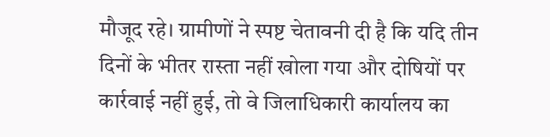मौजूद रहे। ग्रामीणों ने स्पष्ट चेतावनी दी है कि यदि तीन दिनों के भीतर रास्ता नहीं खोला गया और दोषियों पर कार्रवाई नहीं हुई, तो वे जिलाधिकारी कार्यालय का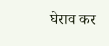घेराव कर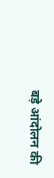बड़े आंदोलन की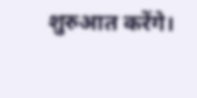शुरुआत करेंगे।